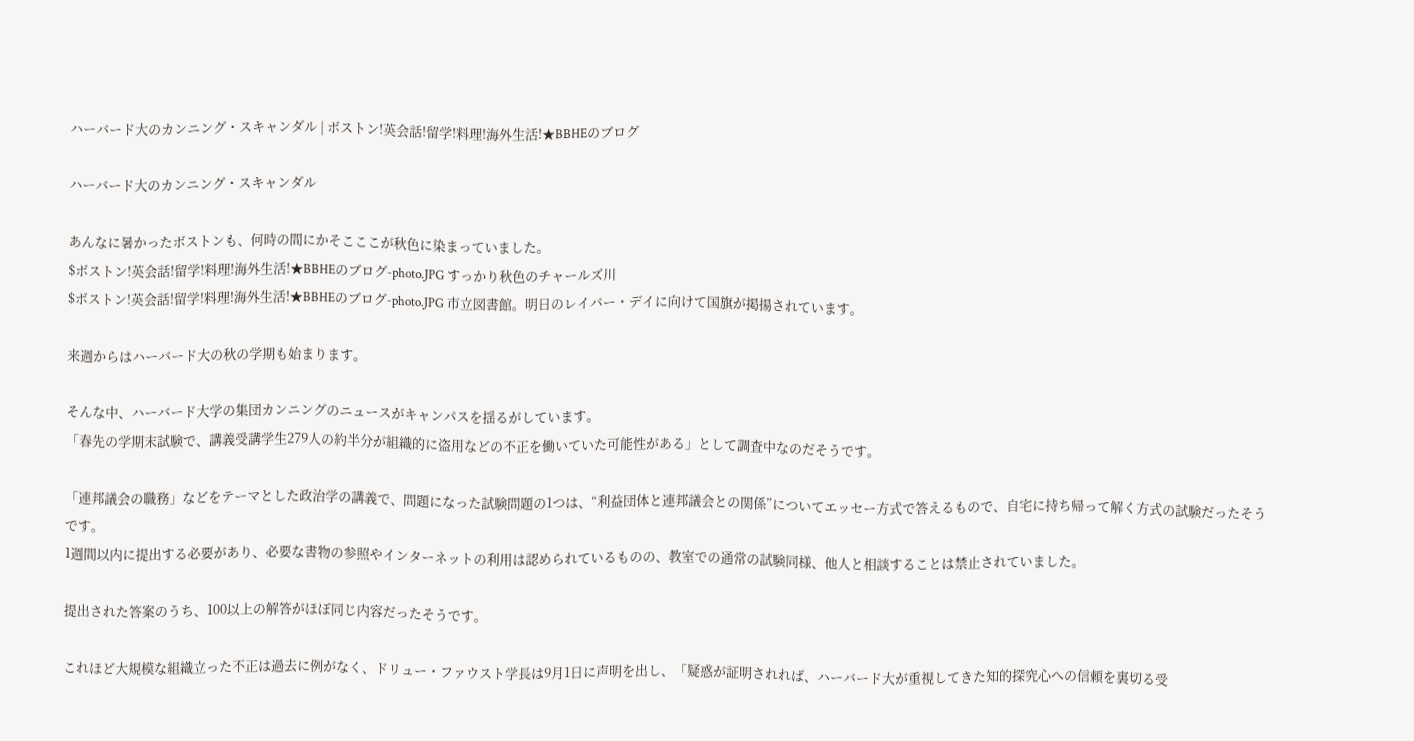ハーバード大のカンニング・スキャンダル | ボストン!英会話!留学!料理!海外生活!★BBHEのブログ

ハーバード大のカンニング・スキャンダル

あんなに暑かったボストンも、何時の間にかそこここが秋色に染まっていました。
$ボストン!英会話!留学!料理!海外生活!★BBHEのブログ-photo.JPG すっかり秋色のチャールズ川
$ボストン!英会話!留学!料理!海外生活!★BBHEのブログ-photo.JPG 市立図書館。明日のレイバー・デイに向けて国旗が掲揚されています。

来週からはハーバード大の秋の学期も始まります。

そんな中、ハーバード大学の集団カンニングのニュースがキャンパスを揺るがしています。
「春先の学期末試験で、講義受講学生279人の約半分が組織的に盗用などの不正を働いていた可能性がある」として調査中なのだそうです。

「連邦議会の職務」などをテーマとした政治学の講義で、問題になった試験問題の1つは、“利益団体と連邦議会との関係”についてエッセー方式で答えるもので、自宅に持ち帰って解く方式の試験だったそうです。
1週間以内に提出する必要があり、必要な書物の参照やインターネットの利用は認められているものの、教室での通常の試験同様、他人と相談することは禁止されていました。

提出された答案のうち、100以上の解答がほぼ同じ内容だったそうです。

これほど大規模な組織立った不正は過去に例がなく、ドリュー・ファウスト学長は9月1日に声明を出し、「疑惑が証明されれば、ハーバード大が重視してきた知的探究心への信頼を裏切る受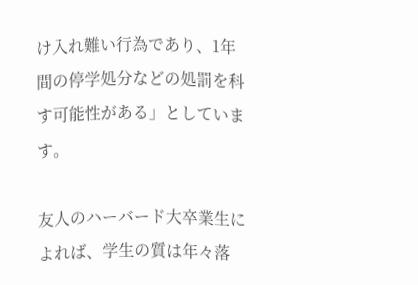け入れ難い行為であり、1年間の停学処分などの処罰を科す可能性がある」としています。

友人のハーバード大卒業生によれば、学生の質は年々落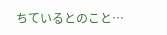ちているとのこと…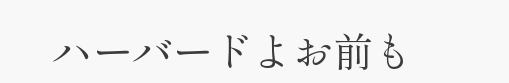ハーバードよお前も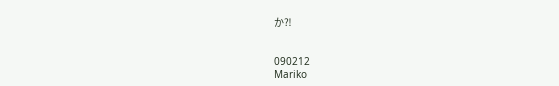か⁈


090212
Mariko